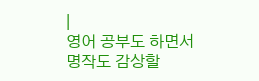|
영어 공부도 하면서 명작도 감상할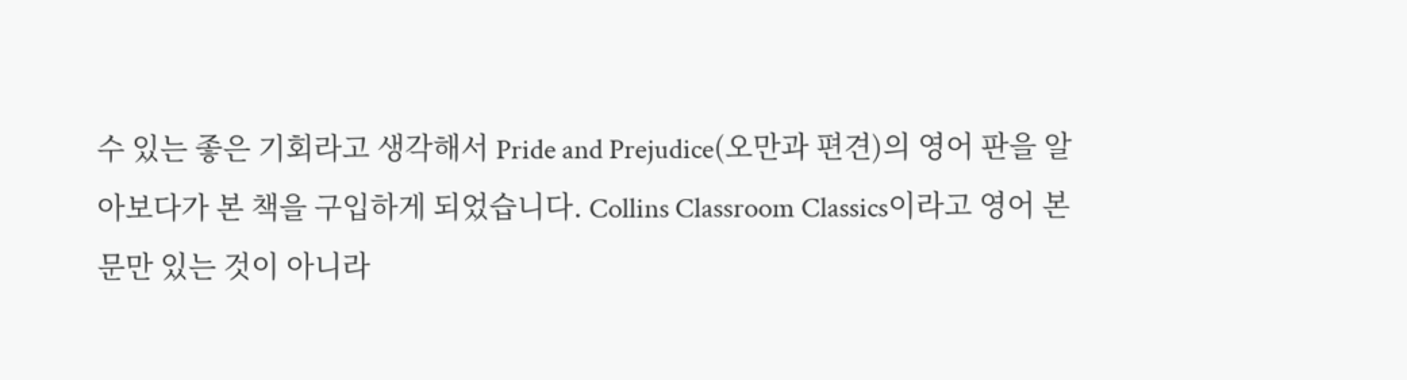수 있는 좋은 기회라고 생각해서 Pride and Prejudice(오만과 편견)의 영어 판을 알아보다가 본 책을 구입하게 되었습니다. Collins Classroom Classics이라고 영어 본문만 있는 것이 아니라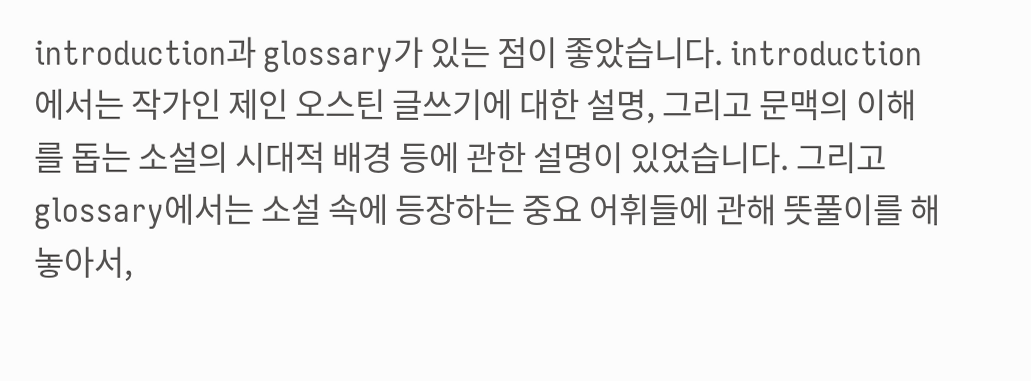introduction과 glossary가 있는 점이 좋았습니다. introduction에서는 작가인 제인 오스틴 글쓰기에 대한 설명, 그리고 문맥의 이해를 돕는 소설의 시대적 배경 등에 관한 설명이 있었습니다. 그리고 glossary에서는 소설 속에 등장하는 중요 어휘들에 관해 뜻풀이를 해놓아서,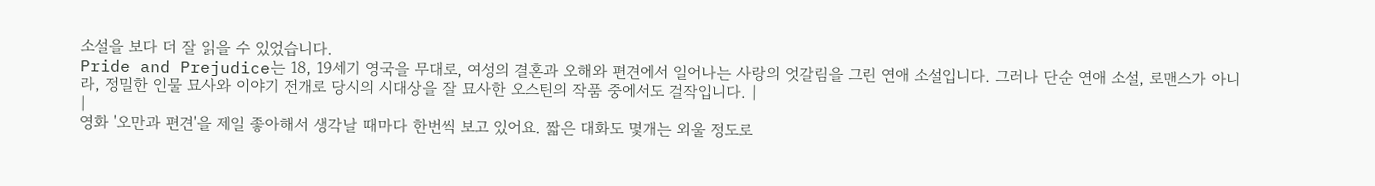소설을 보다 더 잘 읽을 수 있었습니다.
Pride and Prejudice는 18, 19세기 영국을 무대로, 여성의 결혼과 오해와 편견에서 일어나는 사랑의 엇갈림을 그린 연애 소설입니다. 그러나 단순 연애 소설, 로맨스가 아니라, 정밀한 인물 묘사와 이야기 전개로 당시의 시대상을 잘 묘사한 오스틴의 작품 중에서도 걸작입니다. |
|
영화 '오만과 편견'을 제일 좋아해서 생각날 때마다 한번씩 보고 있어요. 짧은 대화도 몇개는 외울 정도로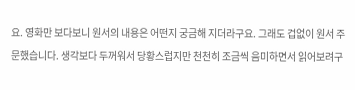요. 영화만 보다보니 원서의 내용은 어떤지 궁금해 지더라구요. 그래도 겁없이 원서 주문했습니다. 생각보다 두꺼워서 당황스럽지만 천천히 조금씩 음미하면서 읽어보려구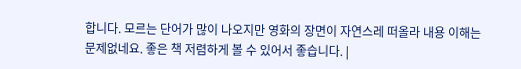합니다. 모르는 단어가 많이 나오지만 영화의 장면이 자연스레 떠올라 내용 이해는 문제없네요. 좋은 책 저렴하게 볼 수 있어서 좋습니다. |